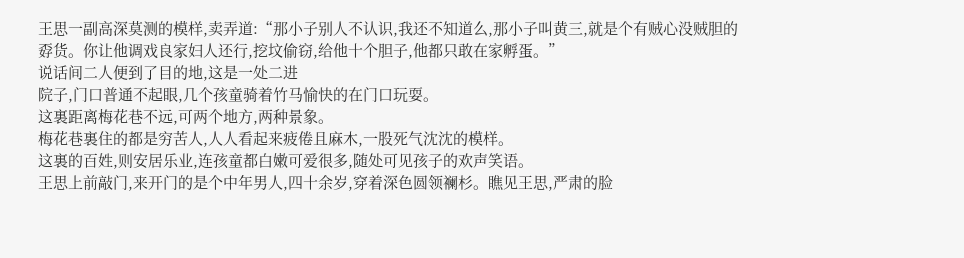王思一副高深莫测的模样,卖弄道:“那小子别人不认识,我还不知道么,那小子叫黄三,就是个有贼心没贼胆的孬货。你让他调戏良家妇人还行,挖坟偷窃,给他十个胆子,他都只敢在家孵蛋。”
说话间二人便到了目的地,这是一处二进
院子,门口普通不起眼,几个孩童骑着竹马愉快的在门口玩耍。
这裏距离梅花巷不远,可两个地方,两种景象。
梅花巷裏住的都是穷苦人,人人看起来疲倦且麻木,一股死气沈沈的模样。
这裏的百姓,则安居乐业,连孩童都白嫩可爱很多,随处可见孩子的欢声笑语。
王思上前敲门,来开门的是个中年男人,四十余岁,穿着深色圆领襕杉。瞧见王思,严肃的脸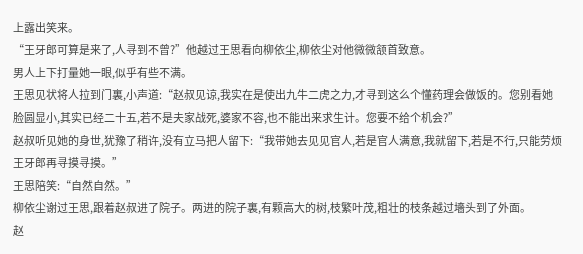上露出笑来。
“王牙郎可算是来了,人寻到不曾?”他越过王思看向柳依尘,柳依尘对他微微颔首致意。
男人上下打量她一眼,似乎有些不满。
王思见状将人拉到门裏,小声道:“赵叔见谅,我实在是使出九牛二虎之力,才寻到这么个懂药理会做饭的。您别看她脸圆显小,其实已经二十五,若不是夫家战死,婆家不容,也不能出来求生计。您要不给个机会?”
赵叔听见她的身世,犹豫了稍许,没有立马把人留下:“我带她去见见官人,若是官人满意,我就留下,若是不行,只能劳烦王牙郎再寻摸寻摸。”
王思陪笑:“自然自然。”
柳依尘谢过王思,跟着赵叔进了院子。两进的院子裏,有颗高大的树,枝繁叶茂,粗壮的枝条越过墻头到了外面。
赵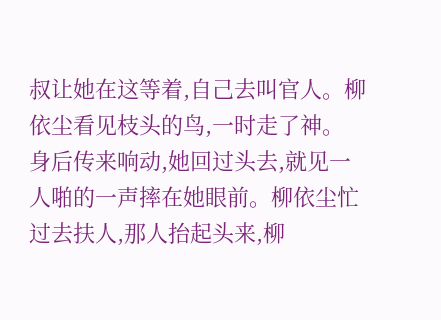叔让她在这等着,自己去叫官人。柳依尘看见枝头的鸟,一时走了神。
身后传来响动,她回过头去,就见一人啪的一声摔在她眼前。柳依尘忙过去扶人,那人抬起头来,柳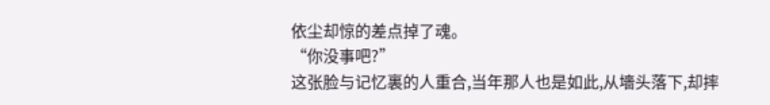依尘却惊的差点掉了魂。
“你没事吧?”
这张脸与记忆裏的人重合,当年那人也是如此,从墻头落下,却摔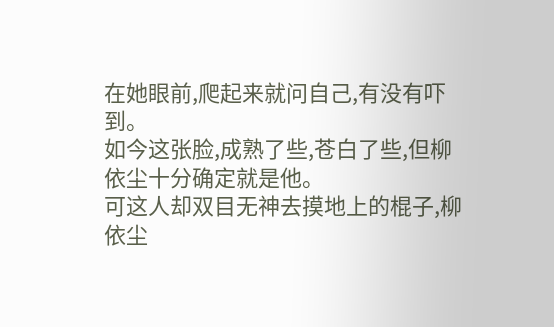在她眼前,爬起来就问自己,有没有吓到。
如今这张脸,成熟了些,苍白了些,但柳依尘十分确定就是他。
可这人却双目无神去摸地上的棍子,柳依尘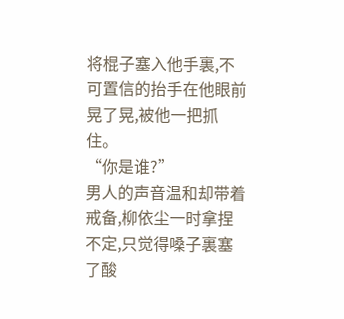将棍子塞入他手裏,不可置信的抬手在他眼前晃了晃,被他一把抓住。
“你是谁?”
男人的声音温和却带着戒备,柳依尘一时拿捏不定,只觉得嗓子裏塞了酸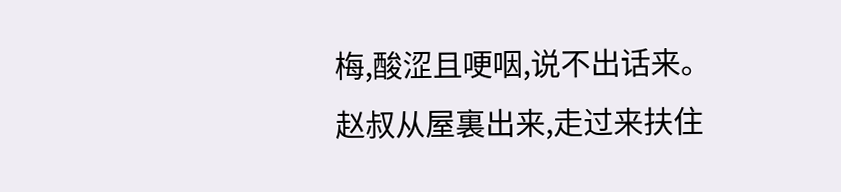梅,酸涩且哽咽,说不出话来。
赵叔从屋裏出来,走过来扶住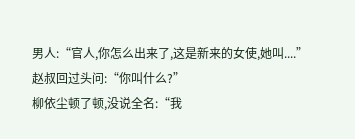男人:“官人,你怎么出来了,这是新来的女使,她叫....”
赵叔回过头问:“你叫什么?”
柳依尘顿了顿,没说全名:“我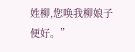姓柳,您唤我柳娘子便好。”